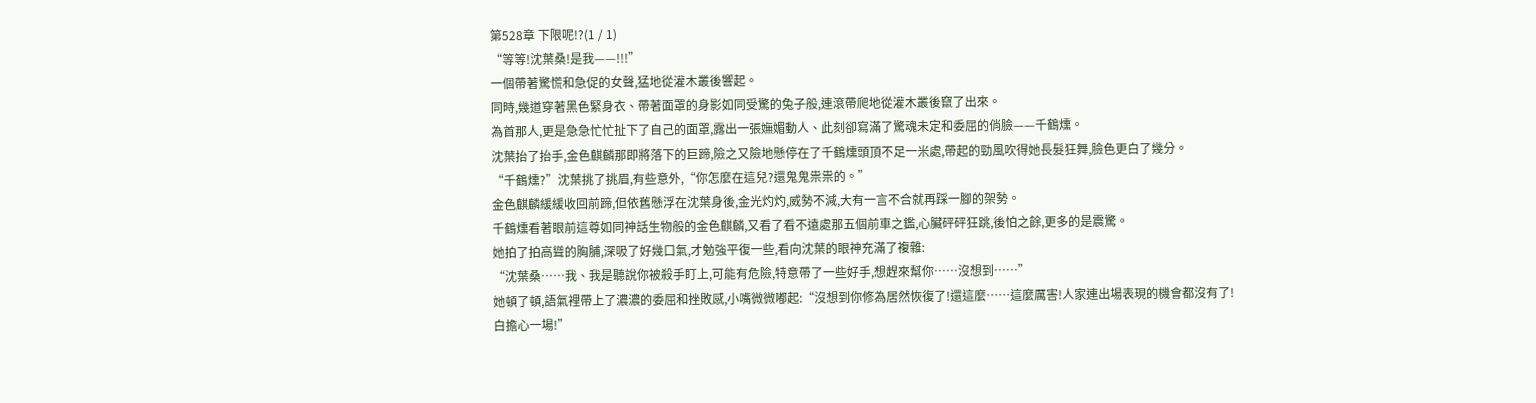第528章 下限呢!?(1 / 1)
“等等!沈葉桑!是我——!!!”
一個帶著驚慌和急促的女聲,猛地從灌木叢後響起。
同時,幾道穿著黑色緊身衣、帶著面罩的身影如同受驚的兔子般,連滾帶爬地從灌木叢後竄了出來。
為首那人,更是急急忙忙扯下了自己的面罩,露出一張嫵媚動人、此刻卻寫滿了驚魂未定和委屈的俏臉——千鶴燻。
沈葉抬了抬手,金色麒麟那即將落下的巨蹄,險之又險地懸停在了千鶴燻頭頂不足一米處,帶起的勁風吹得她長髮狂舞,臉色更白了幾分。
“千鶴燻?”沈葉挑了挑眉,有些意外,“你怎麼在這兒?還鬼鬼祟祟的。”
金色麒麟緩緩收回前蹄,但依舊懸浮在沈葉身後,金光灼灼,威勢不減,大有一言不合就再踩一腳的架勢。
千鶴燻看著眼前這尊如同神話生物般的金色麒麟,又看了看不遠處那五個前車之鑑,心臟砰砰狂跳,後怕之餘,更多的是震驚。
她拍了拍高聳的胸脯,深吸了好幾口氣,才勉強平復一些,看向沈葉的眼神充滿了複雜:
“沈葉桑……我、我是聽說你被殺手盯上,可能有危險,特意帶了一些好手,想趕來幫你……沒想到……”
她頓了頓,語氣裡帶上了濃濃的委屈和挫敗感,小嘴微微嘟起:“沒想到你修為居然恢復了!還這麼……這麼厲害!人家連出場表現的機會都沒有了!白擔心一場!”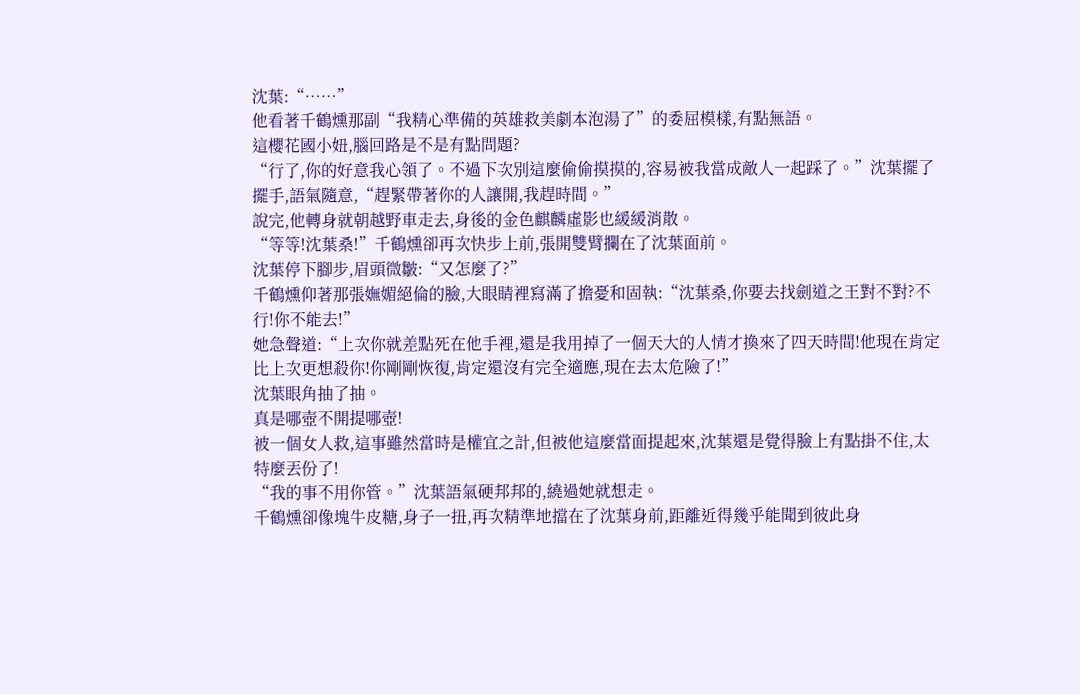沈葉:“……”
他看著千鶴燻那副“我精心準備的英雄救美劇本泡湯了”的委屈模樣,有點無語。
這櫻花國小妞,腦回路是不是有點問題?
“行了,你的好意我心領了。不過下次別這麼偷偷摸摸的,容易被我當成敵人一起踩了。”沈葉擺了擺手,語氣隨意,“趕緊帶著你的人讓開,我趕時間。”
說完,他轉身就朝越野車走去,身後的金色麒麟虛影也緩緩消散。
“等等!沈葉桑!”千鶴燻卻再次快步上前,張開雙臂攔在了沈葉面前。
沈葉停下腳步,眉頭微皺:“又怎麼了?”
千鶴燻仰著那張嫵媚絕倫的臉,大眼睛裡寫滿了擔憂和固執:“沈葉桑,你要去找劍道之王對不對?不行!你不能去!”
她急聲道:“上次你就差點死在他手裡,還是我用掉了一個天大的人情才換來了四天時間!他現在肯定比上次更想殺你!你剛剛恢復,肯定還沒有完全適應,現在去太危險了!”
沈葉眼角抽了抽。
真是哪壺不開提哪壺!
被一個女人救,這事雖然當時是權宜之計,但被他這麼當面提起來,沈葉還是覺得臉上有點掛不住,太特麼丟份了!
“我的事不用你管。”沈葉語氣硬邦邦的,繞過她就想走。
千鶴燻卻像塊牛皮糖,身子一扭,再次精準地擋在了沈葉身前,距離近得幾乎能聞到彼此身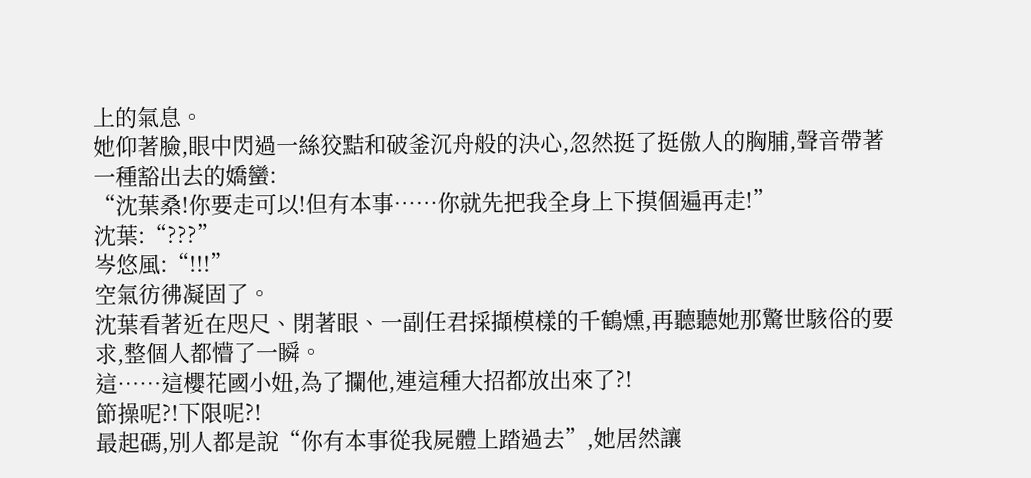上的氣息。
她仰著臉,眼中閃過一絲狡黠和破釜沉舟般的決心,忽然挺了挺傲人的胸脯,聲音帶著一種豁出去的嬌蠻:
“沈葉桑!你要走可以!但有本事……你就先把我全身上下摸個遍再走!”
沈葉:“???”
岑悠風:“!!!”
空氣彷彿凝固了。
沈葉看著近在咫尺、閉著眼、一副任君採擷模樣的千鶴燻,再聽聽她那驚世駭俗的要求,整個人都懵了一瞬。
這……這櫻花國小妞,為了攔他,連這種大招都放出來了?!
節操呢?!下限呢?!
最起碼,別人都是說“你有本事從我屍體上踏過去”,她居然讓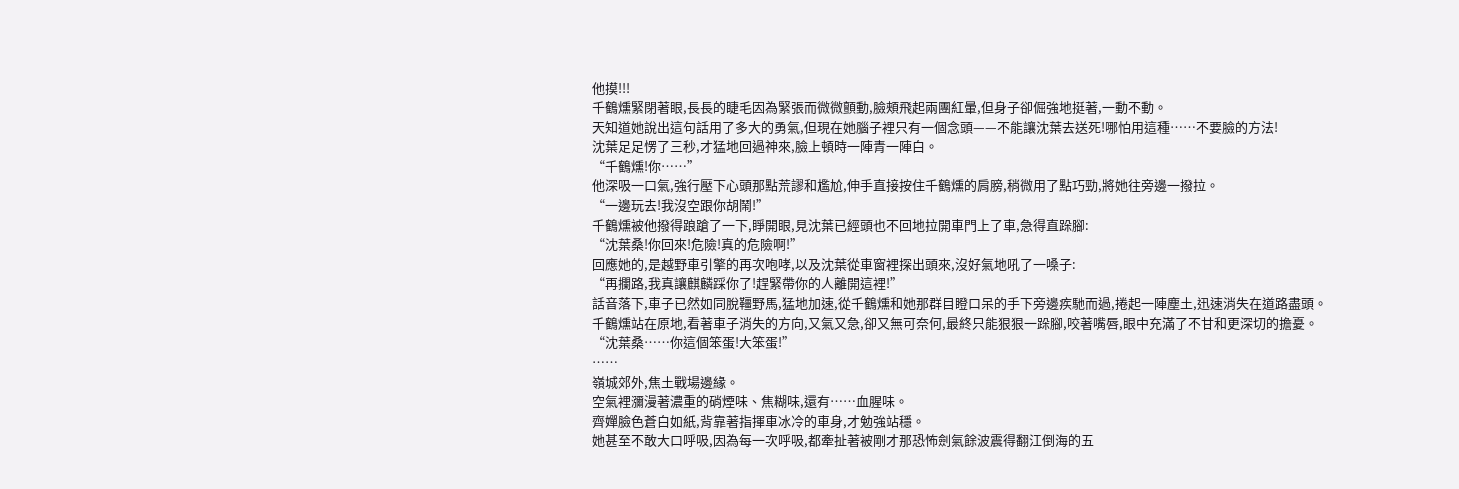他摸!!!
千鶴燻緊閉著眼,長長的睫毛因為緊張而微微顫動,臉頰飛起兩團紅暈,但身子卻倔強地挺著,一動不動。
天知道她說出這句話用了多大的勇氣,但現在她腦子裡只有一個念頭——不能讓沈葉去送死!哪怕用這種……不要臉的方法!
沈葉足足愣了三秒,才猛地回過神來,臉上頓時一陣青一陣白。
“千鶴燻!你……”
他深吸一口氣,強行壓下心頭那點荒謬和尷尬,伸手直接按住千鶴燻的肩膀,稍微用了點巧勁,將她往旁邊一撥拉。
“一邊玩去!我沒空跟你胡鬧!”
千鶴燻被他撥得踉蹌了一下,睜開眼,見沈葉已經頭也不回地拉開車門上了車,急得直跺腳:
“沈葉桑!你回來!危險!真的危險啊!”
回應她的,是越野車引擎的再次咆哮,以及沈葉從車窗裡探出頭來,沒好氣地吼了一嗓子:
“再攔路,我真讓麒麟踩你了!趕緊帶你的人離開這裡!”
話音落下,車子已然如同脫韁野馬,猛地加速,從千鶴燻和她那群目瞪口呆的手下旁邊疾馳而過,捲起一陣塵土,迅速消失在道路盡頭。
千鶴燻站在原地,看著車子消失的方向,又氣又急,卻又無可奈何,最終只能狠狠一跺腳,咬著嘴唇,眼中充滿了不甘和更深切的擔憂。
“沈葉桑……你這個笨蛋!大笨蛋!”
……
嶺城郊外,焦土戰場邊緣。
空氣裡瀰漫著濃重的硝煙味、焦糊味,還有……血腥味。
齊嬋臉色蒼白如紙,背靠著指揮車冰冷的車身,才勉強站穩。
她甚至不敢大口呼吸,因為每一次呼吸,都牽扯著被剛才那恐怖劍氣餘波震得翻江倒海的五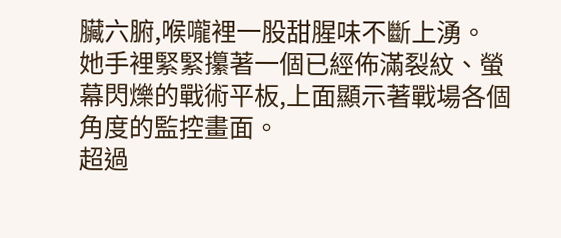臟六腑,喉嚨裡一股甜腥味不斷上湧。
她手裡緊緊攥著一個已經佈滿裂紋、螢幕閃爍的戰術平板,上面顯示著戰場各個角度的監控畫面。
超過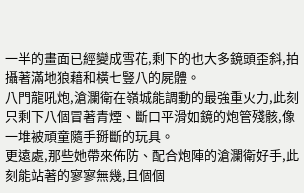一半的畫面已經變成雪花,剩下的也大多鏡頭歪斜,拍攝著滿地狼藉和橫七豎八的屍體。
八門龍吼炮,滄瀾衛在嶺城能調動的最強重火力,此刻只剩下八個冒著青煙、斷口平滑如鏡的炮管殘骸,像一堆被頑童隨手掰斷的玩具。
更遠處,那些她帶來佈防、配合炮陣的滄瀾衛好手,此刻能站著的寥寥無幾,且個個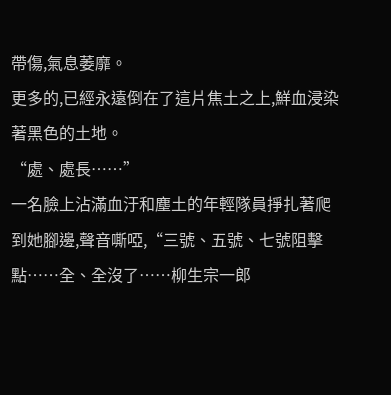帶傷,氣息萎靡。
更多的,已經永遠倒在了這片焦土之上,鮮血浸染著黑色的土地。
“處、處長……”
一名臉上沾滿血汙和塵土的年輕隊員掙扎著爬到她腳邊,聲音嘶啞,“三號、五號、七號阻擊點……全、全沒了……柳生宗一郎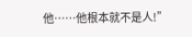他……他根本就不是人!”